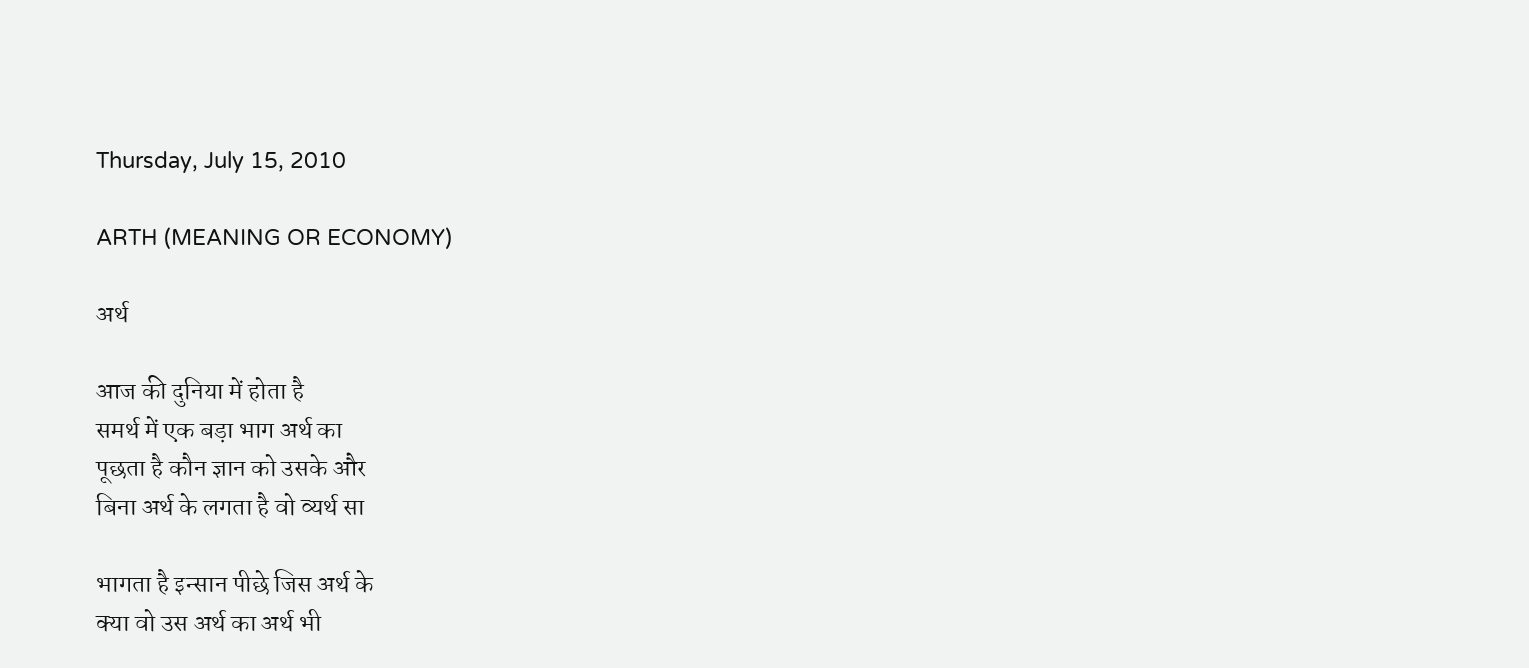Thursday, July 15, 2010

ARTH (MEANING OR ECONOMY)

अर्थ

आज की दुनिया में होता है
समर्थ में एक बड़ा भाग अर्थ का
पूछता है कौन ज्ञान को उसके और
बिना अर्थ के लगता है वो व्यर्थ सा

भागता है इन्सान पीछे जिस अर्थ के
क्या वो उस अर्थ का अर्थ भी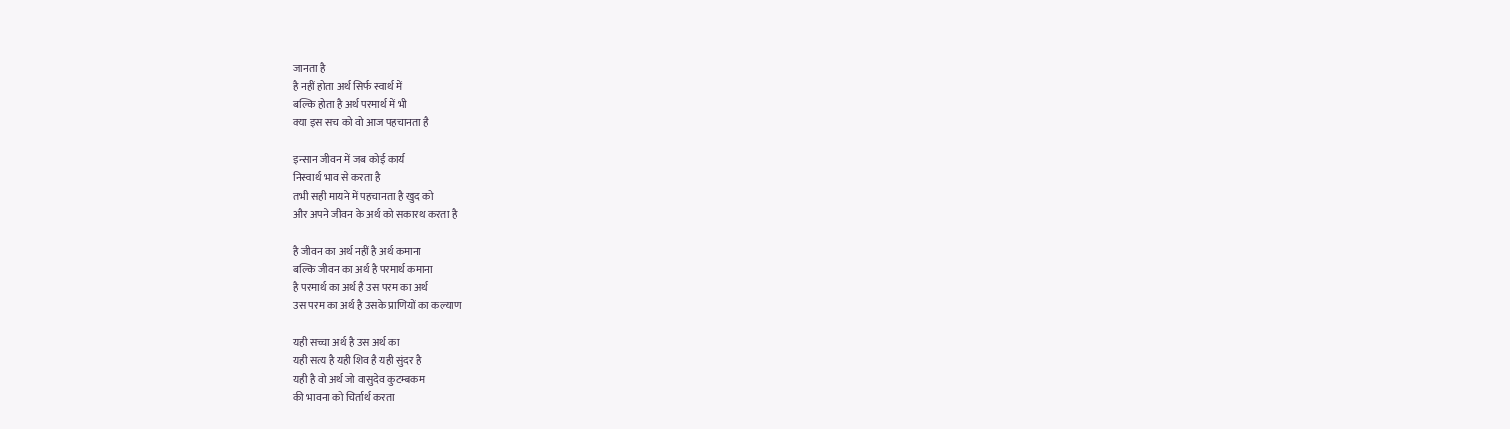जानता है
है नहीं होता अर्थ सिर्फ स्वार्थ में
बल्कि होता है अर्थ परमार्थ में भी
क्या इस सच को वो आज पहचानता है

इन्सान जीवन में जब कोई कार्य
निस्वार्थ भाव से करता है
तभी सही मायने में पहचानता है खुद को
और अपने जीवन के अर्थ को सकारथ करता है

है जीवन का अर्थ नहीं है अर्थ कमाना
बल्कि जीवन का अर्थ है परमार्थ कमाना
है परमार्थ का अर्थ है उस परम का अर्थ
उस परम का अर्थ है उसके प्राणियों का कल्याण

यही सच्चा अर्थ है उस अर्थ का
यही सत्य है यही शिव है यही सुंदर है
यही है वो अर्थ जो वासुदेव कुटम्बकम
की भावना को चिर्तार्थ करता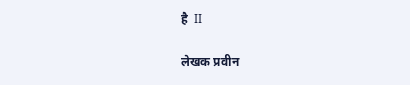है  II

लेखक प्रवीन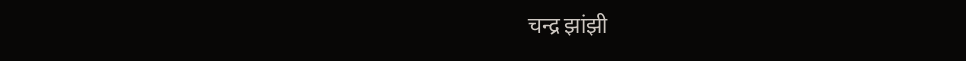चन्द्र झांझी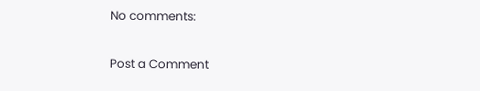No comments:

Post a Comment